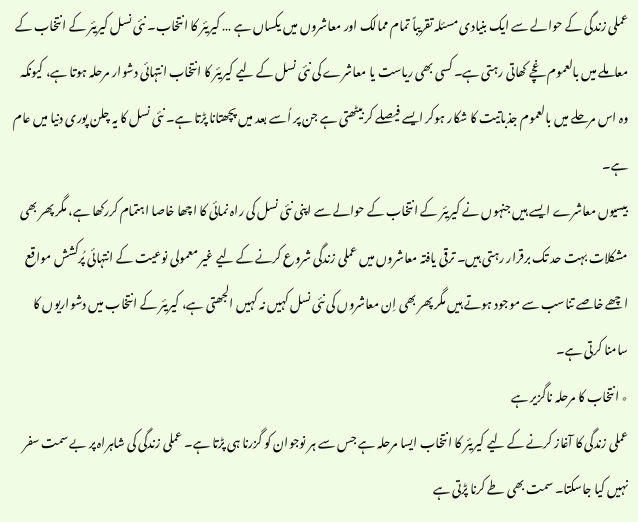عملی زندگی کے حوالے سے ایک بنیادی مسئلہ تقریباً تمام ممالک اور معاشروں میں یکساں ہے … کیریئر کا انتخاب۔ نئی نسل کیریئر کے انتخاب کے معاملے میں بالعموم غچے کھاتی رہتی ہے۔ کسی بھی ریاست یا معاشرے کی نئی نسل کے لیے کیریئر کا انتخاب انتہائی دشوار مرحلہ ہوتا ہے، کیونکہ وہ اس مرحلے میں بالعموم جذباتیت کا شکار ہوکر ایسے فیصلے کر بیٹھتی ہے جن پر اُسے بعد میں پچھتانا پڑتا ہے۔ نئی نسل کا یہ چلن پوری دنیا میں عام ہے۔
بیسیوں معاشرے ایسے ہیں جنہوں نے کیریئر کے انتخاب کے حوالے سے اپنی نئی نسل کی راہ نمائی کا اچھا خاصا اہتمام کررکھا ہے، مگر پھر بھی مشکلات بہت حد تک برقرار رہتی ہیں۔ ترقی یافتہ معاشروں میں عملی زندگی شروع کرنے کے لیے غیر معمولی نوعیت کے انتہائی پُرکشش مواقع اچھے خاصے تناسب سے موجود ہوتے ہیں مگر پھر بھی اِن معاشروں کی نئی نسل کہیں نہ کہیں الجھتی ہے، کیریئر کے انتخاب میں دشواریوں کا سامنا کرتی ہے۔
٭ انتخاب کا مرحلہ ناگزیر ہے
عملی زندگی کا آغاز کرنے کے لیے کیریئر کا انتخاب ایسا مرحلہ ہے جس سے ہر نوجوان کو گزرنا ہی پڑتا ہے۔ عملی زندگی کی شاہراہ پر بے سمت سفر نہیں کیا جاسکتا۔ سمت بھی طے کرنا پڑتی ہے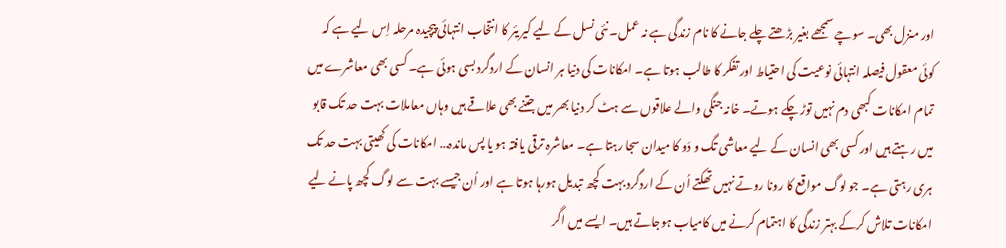اور منزل بھی۔ سوچے سمجھے بغیر بڑھتے چلے جانے کا نام زندگی ہے نہ عمل۔ نئی نسل کے لیے کیریئر کا انتخاب انتہائی پیچیدہ مرحلہ اِس لیے ہے کہ کوئی معقول فیصلہ انتہائی نوعیت کی احتیاط اور تفکر کا طالب ہوتا ہے۔ امکانات کی دنیا ہر انسان کے اردگرد بسی ہوئی ہے۔ کسی بھی معاشرے میں تمام امکانات کبھی دم نہیں توڑ چکے ہوتے۔ خانہ جنگی والے علاقوں سے ہٹ کر دنیا بھر میں جتنے بھی علاقے ہیں وہاں معاملات بہت حد تک قابو میں رہتے ہیں اور کسی بھی انسان کے لیے معاشی تگ و دَو کا میدان سجا رہتا ہے۔ معاشرہ ترقی یافتہ ہو یا پس ماندہ… امکانات کی کھیتی بہت حد تک ہری رہتی ہے۔ جو لوگ مواقع کا رونا روتے نہیں تھکتے اُن کے اردگرد بہت کچھ تبدیل ہورہا ہوتا ہے اور اُن جیسے بہت سے لوگ کچھ پانے لیے امکانات تلاش کرکے بہتر زندگی کا اہتمام کرنے میں کامیاب ہوجاتے ہیں۔ ایسے میں اگر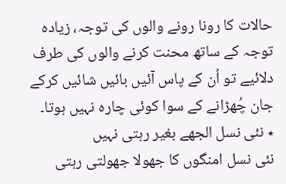حالات کا رونا رونے والوں کی توجہ، زیادہ توجہ کے ساتھ محنت کرنے والوں کی طرف دلائیے تو اُن کے پاس آئیں بائیں شائیں کرکے جان چُھڑانے کے سوا کوئی چارہ نہیں ہوتا۔
٭ نئی نسل الجھے بغیر رہتی نہیں
نئی نسل امنگوں کا جھولا جھولتی رہتی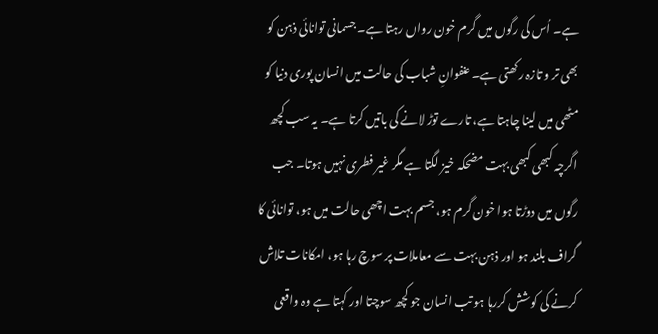ہے۔ اُس کی رگوں میں گرم خون رواں رہتا ہے۔ جسمانی توانائی ذہن کو بھی تر و تازہ رکھتی ہے۔ عنفوانِ شباب کی حالت میں انسان پوری دنیا کو مٹھی میں لینا چاہتا ہے، تارے توڑ لانے کی باتیں کرتا ہے۔ یہ سب کچھ اگرچہ کبھی کبھی بہت مضحکہ خیز لگتا ہے مگر غیر فطری نہیں ہوتا۔ جب رگوں میں دوڑتا ہوا خون گرم ہو، جسم بہت اچھی حالت میں ہو، توانائی کا گراف بلند ہو اور ذہن بہت سے معاملات پر سوچ رہا ہو، امکانات تلاش کرنے کی کوشش کررہا ہو تب انسان جو کچھ سوچتا اور کہتا ہے وہ واقعی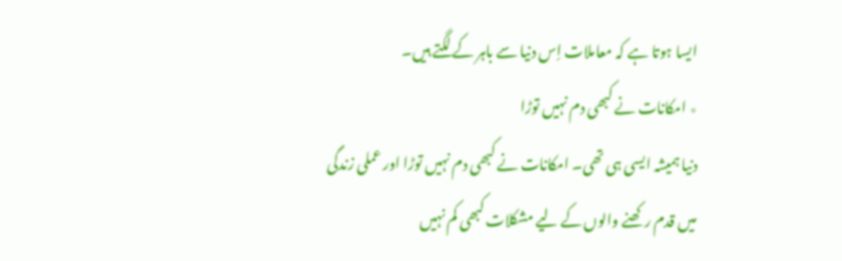ایسا ہوتا ہے کہ معاملات اِس دنیا سے باہر کے لگتے ہیں۔
٭ امکانات نے کبھی دم نہیں توڑا
دنیا ہمیشہ ایسی ہی تھی۔ امکانات نے کبھی دم نہیں توڑا اور عملی زندگی میں قدم رکھنے والوں کے لیے مشکلات کبھی کم نہیں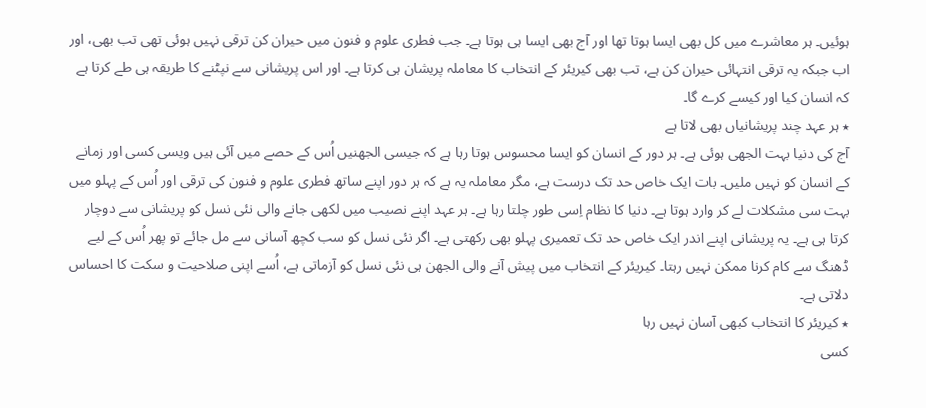ہوئیں۔ ہر معاشرے میں کل بھی ایسا ہوتا تھا اور آج بھی ایسا ہی ہوتا ہے۔ جب فطری علوم و فنون میں حیران کن ترقی نہیں ہوئی تھی تب بھی، اور اب جبکہ یہ ترقی انتہائی حیران کن ہے، تب بھی کیریئر کے انتخاب کا معاملہ پریشان ہی کرتا ہے۔ اور اس پریشانی سے نپٹنے کا طریقہ ہی طے کرتا ہے کہ انسان کیا اور کیسے کرے گا۔
٭ ہر عہد چند پریشانیاں بھی لاتا ہے
آج کی دنیا بہت الجھی ہوئی ہے۔ ہر دور کے انسان کو ایسا محسوس ہوتا رہا ہے کہ جیسی الجھنیں اُس کے حصے میں آئی ہیں ویسی کسی اور زمانے کے انسان کو نہیں ملیں۔ بات ایک خاص حد تک درست ہے، مگر معاملہ یہ ہے کہ ہر دور اپنے ساتھ فطری علوم و فنون کی ترقی اور اُس کے پہلو میں بہت سی مشکلات لے کر وارد ہوتا ہے۔ دنیا کا نظام اِسی طور چلتا رہا ہے۔ ہر عہد اپنے نصیب میں لکھی جانے والی نئی نسل کو پریشانی سے دوچار کرتا ہی ہے۔ یہ پریشانی اپنے اندر ایک خاص حد تک تعمیری پہلو بھی رکھتی ہے۔ اگر نئی نسل کو سب کچھ آسانی سے مل جائے تو پھر اُس کے لیے ڈھنگ سے کام کرنا ممکن نہیں رہتا۔ کیریئر کے انتخاب میں پیش آنے والی الجھن ہی نئی نسل کو آزماتی ہے، اُسے اپنی صلاحیت و سکت کا احساس دلاتی ہے۔
٭ کیریئر کا انتخاب کبھی آسان نہیں رہا
کسی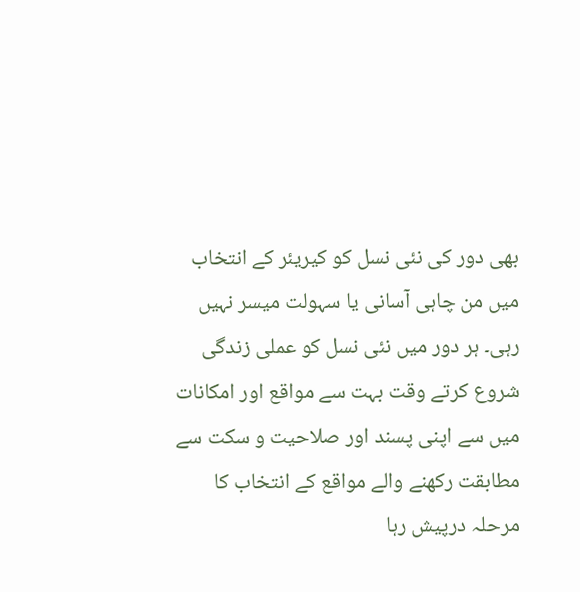بھی دور کی نئی نسل کو کیریئر کے انتخاب میں من چاہی آسانی یا سہولت میسر نہیں رہی۔ ہر دور میں نئی نسل کو عملی زندگی شروع کرتے وقت بہت سے مواقع اور امکانات میں سے اپنی پسند اور صلاحیت و سکت سے مطابقت رکھنے والے مواقع کے انتخاب کا مرحلہ درپیش رہا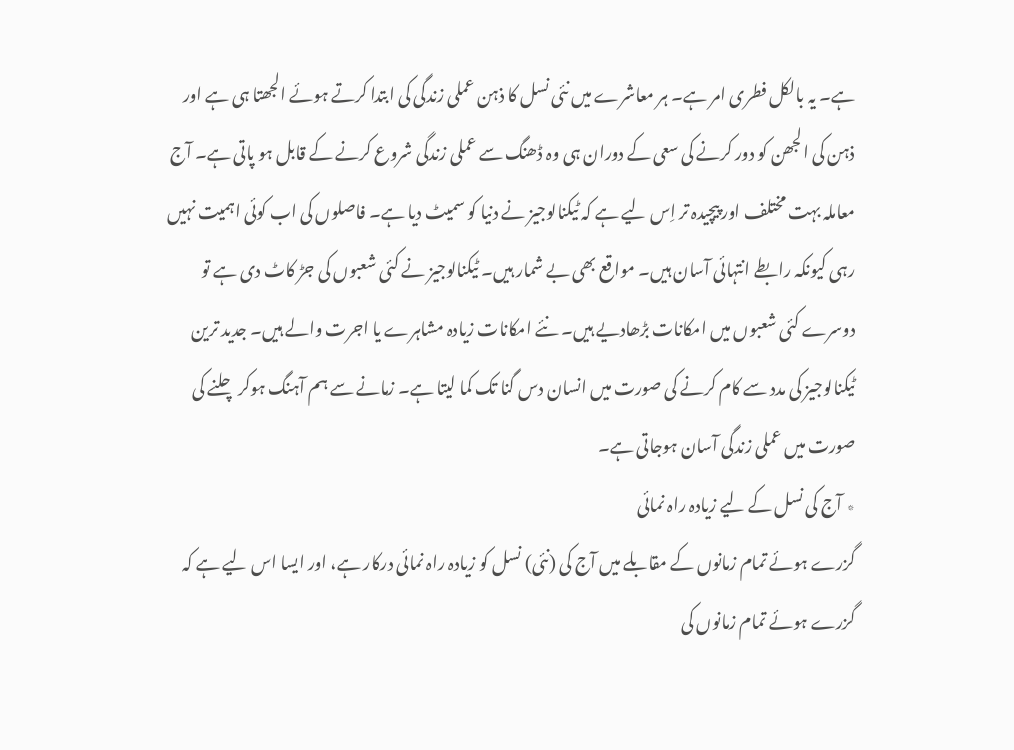ہے۔ یہ بالکل فطری امر ہے۔ ہر معاشرے میں نئی نسل کا ذہن عملی زندگی کی ابتدا کرتے ہوئے الجھتا ہی ہے اور ذہن کی الجھن کو دور کرنے کی سعی کے دوران ہی وہ ڈھنگ سے عملی زندگی شروع کرنے کے قابل ہو پاتی ہے۔ آج معاملہ بہت مختلف اور پیچیدہ تر اِس لیے ہے کہ ٹیکنالوجیز نے دنیا کو سمیٹ دیا ہے۔ فاصلوں کی اب کوئی اہمیت نہیں رہی کیونکہ رابطے انتہائی آسان ہیں۔ مواقع بھی بے شمار ہیں۔ ٹیکنالوجیز نے کئی شعبوں کی جڑ کاٹ دی ہے تو دوسرے کئی شعبوں میں امکانات بڑھادیے ہیں۔ نئے امکانات زیادہ مشاہرے یا اجرت والے ہیں۔ جدید ترین ٹیکنالوجیز کی مدد سے کام کرنے کی صورت میں انسان دس گنا تک کما لیتا ہے۔ زمانے سے ہم آہنگ ہوکر چلنے کی صورت میں عملی زندگی آسان ہوجاتی ہے۔
٭ آج کی نسل کے لیے زیادہ راہ نمائی
گزرے ہوئے تمام زمانوں کے مقابلے میں آج کی (نئی) نسل کو زیادہ راہ نمائی درکار ہے، اور ایسا اس لیے ہے کہ گزرے ہوئے تمام زمانوں کی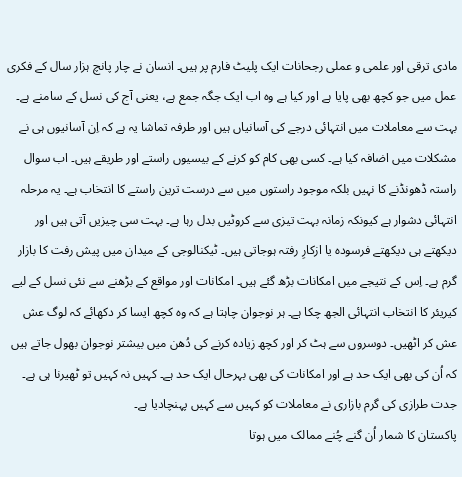مادی ترقی اور علمی و عملی رجحانات ایک پلیٹ فارم پر ہیں۔ انسان نے چار پانچ ہزار سال کے فکری عمل میں جو کچھ بھی پایا ہے اور کیا ہے وہ اب ایک جگہ جمع ہے، یعنی آج کی نسل کے سامنے ہے۔ بہت سے معاملات میں انتہائی درجے کی آسانیاں ہیں اور طرفہ تماشا یہ ہے کہ اِن آسانیوں ہی نے مشکلات میں اضافہ کیا ہے۔ کسی بھی کام کو کرنے کے بیسیوں راستے اور طریقے ہیں۔ اب سوال راستہ ڈھونڈنے کا نہیں بلکہ موجود راستوں میں سے درست ترین راستے کا انتخاب ہے۔ یہ مرحلہ انتہائی دشوار ہے کیونکہ زمانہ بہت تیزی سے کروٹیں بدل رہا ہے۔ بہت سی چیزیں آتی ہیں اور دیکھتے ہی دیکھتے فرسودہ یا ازکارِ رفتہ ہوجاتی ہیں۔ ٹیکنالوجی کے میدان میں پیش رفت کا بازار گرم ہے۔ اِس کے نتیجے میں امکانات بڑھ گئے ہیں۔ امکانات اور مواقع کے بڑھنے سے نئی نسل کے لیے کیریئر کا انتخاب انتہائی الجھ چکا ہے۔ ہر نوجوان چاہتا ہے کہ وہ کچھ ایسا کر دکھائے کہ لوگ عش عش کر اٹھیں۔ دوسروں سے ہٹ کر اور کچھ زیادہ کرنے کی دُھن میں بیشتر نوجوان بھول جاتے ہیں کہ اُن کی بھی ایک حد ہے اور امکانات کی بھی بہرحال ایک حد ہے۔ کہیں نہ کہیں تو ٹھیرنا ہی ہے۔ جدت طرازی کی گرم بازاری نے معاملات کو کہیں سے کہیں پہنچادیا ہے۔
پاکستان کا شمار اُن گنے چُنے ممالک میں ہوتا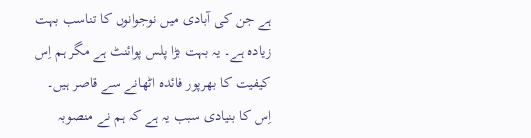ہے جن کی آبادی میں نوجوانوں کا تناسب بہت زیادہ ہے۔ یہ بہت بڑا پلس پوائنٹ ہے مگر ہم اِس کیفیت کا بھرپور فائدہ اٹھانے سے قاصر ہیں۔ اِس کا بنیادی سبب یہ ہے کہ ہم نے منصوبہ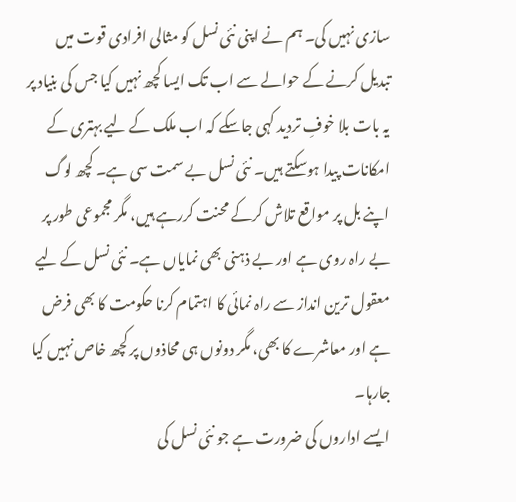سازی نہیں کی۔ ہم نے اپنی نئی نسل کو مثالی افرادی قوت میں تبدیل کرنے کے حوالے سے اب تک ایسا کچھ نہیں کیا جس کی بنیاد پر یہ بات بلا خوفِ تردید کہی جاسکے کہ اب ملک کے لیے بہتری کے امکانات پیدا ہوسکتے ہیں۔ نئی نسل بے سمت سی ہے۔ کچھ لوگ اپنے بل پر مواقع تلاش کرکے محنت کررہے ہیں، مگر مجموعی طور پر بے راہ روی ہے اور بے ذہنی بھی نمایاں ہے۔ نئی نسل کے لیے معقول ترین انداز سے راہ نمائی کا اہتمام کرنا حکومت کا بھی فرض ہے اور معاشرے کا بھی، مگر دونوں ہی محاذوں پر کچھ خاص نہیں کیا جارہا۔
ایسے اداروں کی ضرورت ہے جو نئی نسل کی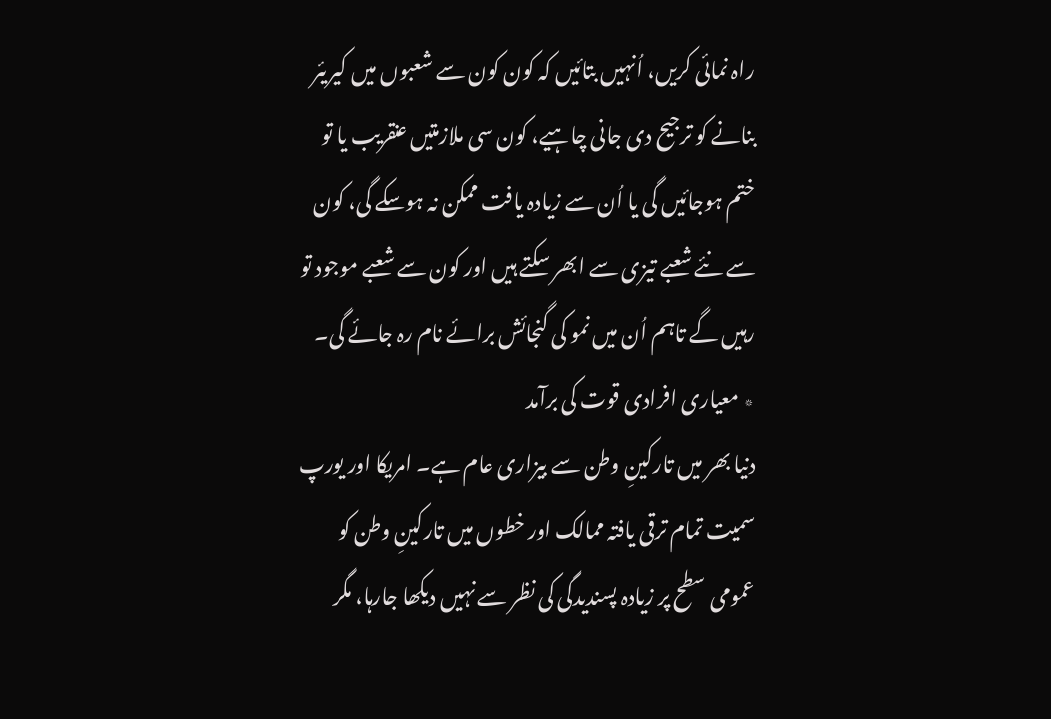راہ نمائی کریں، اُنہیں بتائیں کہ کون کون سے شعبوں میں کیریئر بنانے کو ترجیح دی جانی چاہیے، کون سی ملازمتیں عنقریب یا تو ختم ہوجائیں گی یا اُن سے زیادہ یافت ممکن نہ ہوسکے گی، کون سے نئے شعبے تیزی سے ابھر سکتے ہیں اور کون سے شعبے موجود تو رہیں گے تاہم اُن میں نمو کی گنجائش برائے نام رہ جائے گی۔
٭ معیاری افرادی قوت کی برآمد
دنیا بھر میں تارکینِ وطن سے بیزاری عام ہے۔ امریکا اور یورپ سمیت تمام ترقی یافتہ ممالک اور خطوں میں تارکینِ وطن کو عمومی سطح پر زیادہ پسندیدگی کی نظر سے نہیں دیکھا جارہا، مگر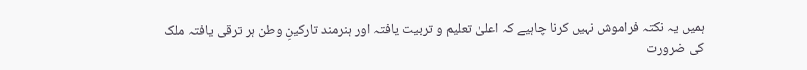ہمیں یہ نکتہ فراموش نہیں کرنا چاہیے کہ اعلیٰ تعلیم و تربیت یافتہ اور ہنرمند تارکینِ وطن ہر ترقی یافتہ ملک کی ضرورت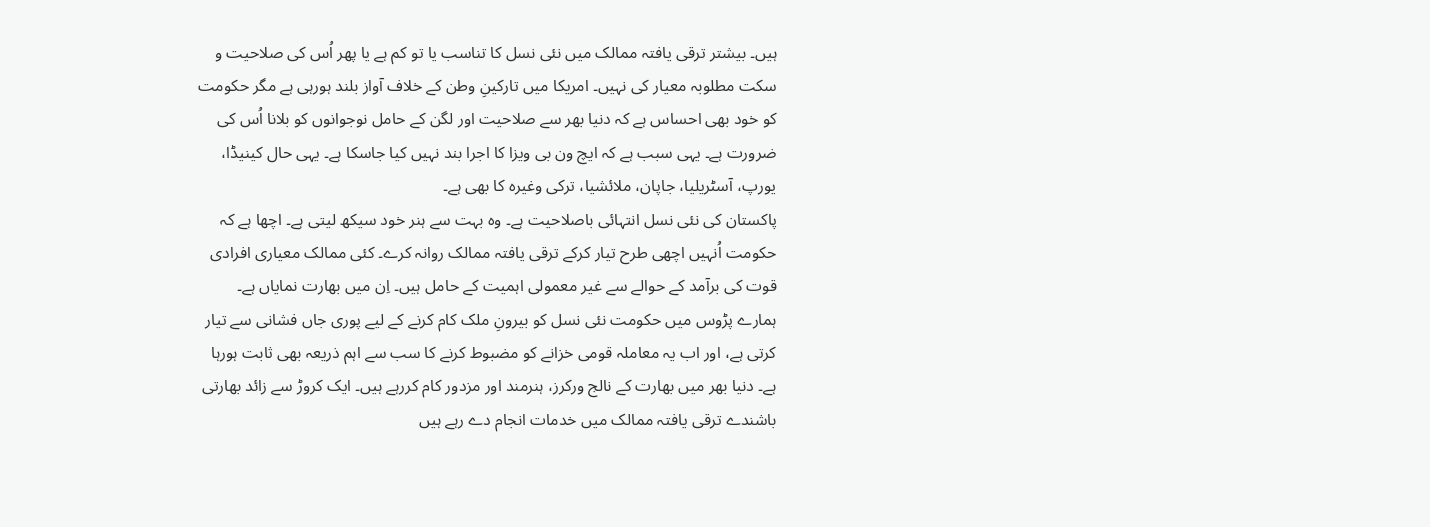ہیں۔ بیشتر ترقی یافتہ ممالک میں نئی نسل کا تناسب یا تو کم ہے یا پھر اُس کی صلاحیت و سکت مطلوبہ معیار کی نہیں۔ امریکا میں تارکینِ وطن کے خلاف آواز بلند ہورہی ہے مگر حکومت کو خود بھی احساس ہے کہ دنیا بھر سے صلاحیت اور لگن کے حامل نوجوانوں کو بلانا اُس کی ضرورت ہے۔ یہی سبب ہے کہ ایچ ون بی ویزا کا اجرا بند نہیں کیا جاسکا ہے۔ یہی حال کینیڈا، یورپ، آسٹریلیا، جاپان، ملائشیا، ترکی وغیرہ کا بھی ہے۔
پاکستان کی نئی نسل انتہائی باصلاحیت ہے۔ وہ بہت سے ہنر خود سیکھ لیتی ہے۔ اچھا ہے کہ حکومت اُنہیں اچھی طرح تیار کرکے ترقی یافتہ ممالک روانہ کرے۔ کئی ممالک معیاری افرادی قوت کی برآمد کے حوالے سے غیر معمولی اہمیت کے حامل ہیں۔ اِن میں بھارت نمایاں ہے۔ ہمارے پڑوس میں حکومت نئی نسل کو بیرونِ ملک کام کرنے کے لیے پوری جاں فشانی سے تیار کرتی ہے، اور اب یہ معاملہ قومی خزانے کو مضبوط کرنے کا سب سے اہم ذریعہ بھی ثابت ہورہا ہے۔ دنیا بھر میں بھارت کے نالج ورکرز، ہنرمند اور مزدور کام کررہے ہیں۔ ایک کروڑ سے زائد بھارتی باشندے ترقی یافتہ ممالک میں خدمات انجام دے رہے ہیں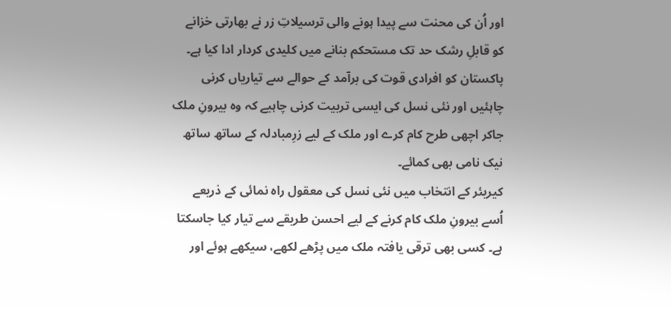اور اُن کی محنت سے پیدا ہونے والی ترسیلاتِ زر نے بھارتی خزانے کو قابلِ رشک حد تک مستحکم بنانے میں کلیدی کردار ادا کیا ہے۔ پاکستان کو افرادی قوت کی برآمد کے حوالے سے تیاریاں کرنی چاہئیں اور نئی نسل کی ایسی تربیت کرنی چاہیے کہ وہ بیرونِ ملک جاکر اچھی طرح کام کرے اور ملک کے لیے زرِمبادلہ کے ساتھ ساتھ نیک نامی بھی کمائے۔
کیریئر کے انتخاب میں نئی نسل کی معقول راہ نمائی کے ذریعے اُسے بیرونِ ملک کام کرنے کے لیے احسن طریقے سے تیار کیا جاسکتا ہے۔ کسی بھی ترقی یافتہ ملک میں پڑھے لکھے، سیکھے ہوئے اور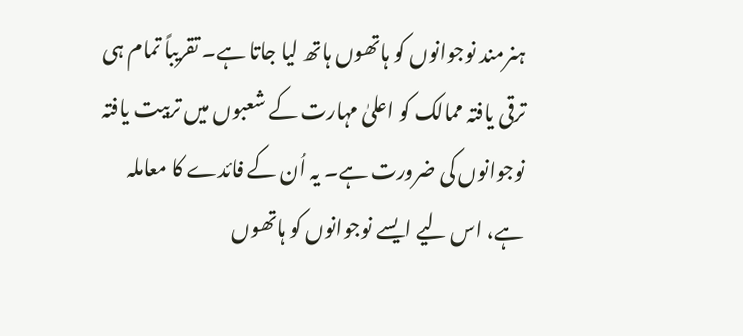ہنرمند نوجوانوں کو ہاتھوں ہاتھ لیا جاتا ہے۔ تقریباً تمام ہی ترقی یافتہ ممالک کو اعلیٰ مہارت کے شعبوں میں تربیت یافتہ نوجوانوں کی ضرورت ہے۔ یہ اُن کے فائدے کا معاملہ ہے، اس لیے ایسے نوجوانوں کو ہاتھوں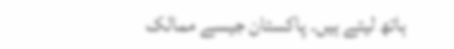ہاتھ لیتے ہیں۔ پاکستان جیسے ممالک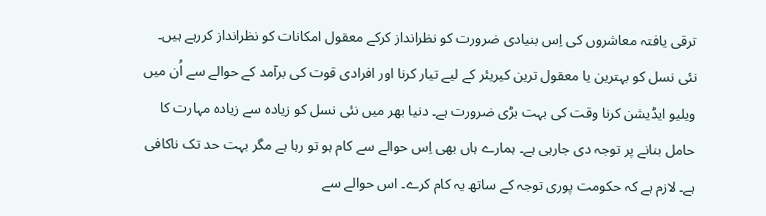ترقی یافتہ معاشروں کی اِس بنیادی ضرورت کو نظرانداز کرکے معقول امکانات کو نظرانداز کررہے ہیں۔
نئی نسل کو بہترین یا معقول ترین کیریئر کے لیے تیار کرنا اور افرادی قوت کی برآمد کے حوالے سے اُن میں ویلیو ایڈیشن کرنا وقت کی بہت بڑی ضرورت ہے۔ دنیا بھر میں نئی نسل کو زیادہ سے زیادہ مہارت کا حامل بنانے پر توجہ دی جارہی ہے۔ ہمارے ہاں بھی اِس حوالے سے کام ہو تو رہا ہے مگر بہت حد تک ناکافی ہے۔ لازم ہے کہ حکومت پوری توجہ کے ساتھ یہ کام کرے۔ اس حوالے سے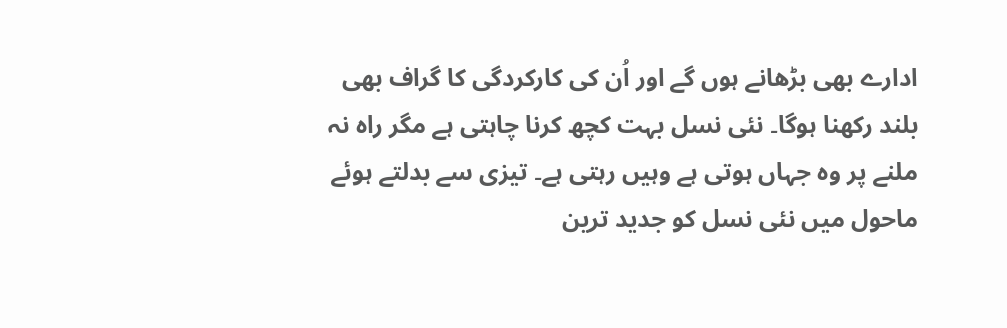ادارے بھی بڑھانے ہوں گے اور اُن کی کارکردگی کا گراف بھی بلند رکھنا ہوگا۔ نئی نسل بہت کچھ کرنا چاہتی ہے مگر راہ نہ ملنے پر وہ جہاں ہوتی ہے وہیں رہتی ہے۔ تیزی سے بدلتے ہوئے ماحول میں نئی نسل کو جدید ترین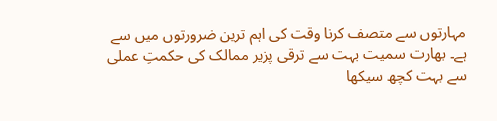مہارتوں سے متصف کرنا وقت کی اہم ترین ضرورتوں میں سے ہے۔ بھارت سمیت بہت سے ترقی پزیر ممالک کی حکمتِ عملی سے بہت کچھ سیکھا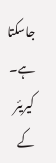جاسکتا ہے۔ کیریئر کے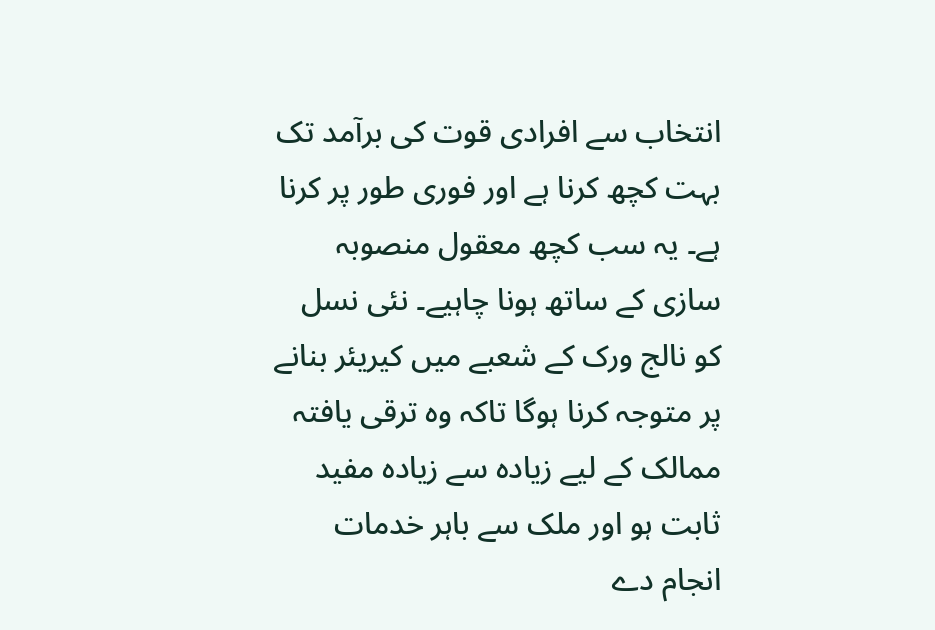انتخاب سے افرادی قوت کی برآمد تک بہت کچھ کرنا ہے اور فوری طور پر کرنا ہے۔ یہ سب کچھ معقول منصوبہ سازی کے ساتھ ہونا چاہیے۔ نئی نسل کو نالج ورک کے شعبے میں کیریئر بنانے پر متوجہ کرنا ہوگا تاکہ وہ ترقی یافتہ ممالک کے لیے زیادہ سے زیادہ مفید ثابت ہو اور ملک سے باہر خدمات انجام دے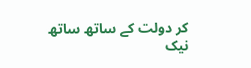کر دولت کے ساتھ ساتھ نیک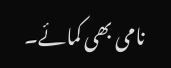نامی بھی کمائے۔